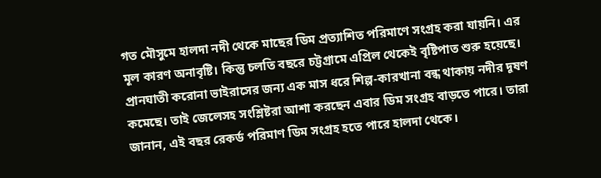গত মৌসুমে হালদা নদী থেকে মাছের ডিম প্রত্যাশিত পরিমাণে সংগ্রহ করা যায়নি। এর মূল কারণ অনাবৃষ্টি। কিন্তু চলতি বছরে চট্টগ্রামে এপ্রিল থেকেই বৃষ্টিপাত শুরু হয়েছে। প্রানঘাতী করোনা ভাইরাসের জন্য এক মাস ধরে শিল্প-কারখানা বন্ধ থাকায় নদীর দূষণ কমেছে। তাই জেলেসহ সংশ্লিষ্টরা আশা করছেন এবার ডিম সংগ্রহ বাড়তে পারে। তারা জানান, এই বছর রেকর্ড পরিমাণ ডিম সংগ্রহ হতে পারে হালদা থেকে।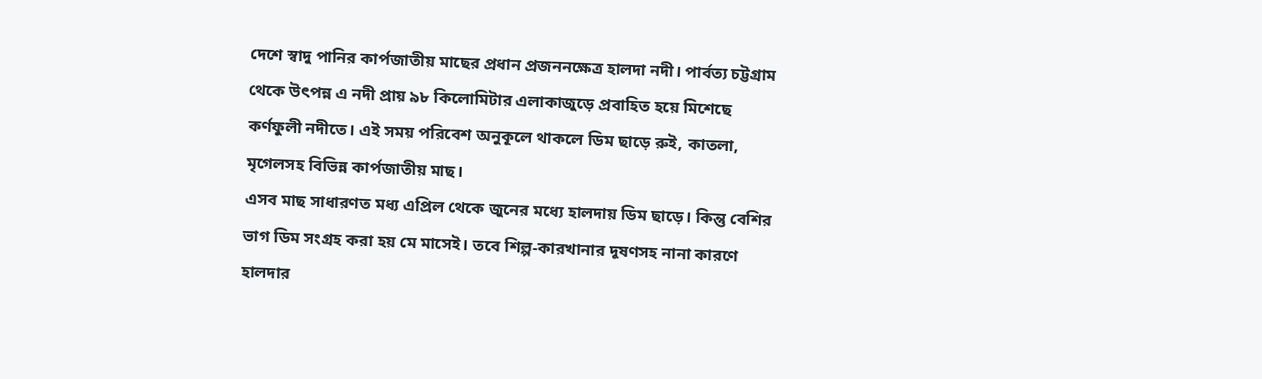দেশে স্বাদু পানির কার্পজাতীয় মাছের প্রধান প্রজননক্ষেত্র হালদা নদী। পার্বত্য চট্টগ্রাম থেকে উৎপন্ন এ নদী প্রায় ৯৮ কিলোমিটার এলাকাজুড়ে প্রবাহিত হয়ে মিশেছে কর্ণফুলী নদীতে। এই সময় পরিবেশ অনুকূলে থাকলে ডিম ছাড়ে রুই, কাতলা, মৃগেলসহ বিভিন্ন কার্পজাতীয় মাছ।
এসব মাছ সাধারণত মধ্য এপ্রিল থেকে জুনের মধ্যে হালদায় ডিম ছাড়ে। কিন্তু বেশির ভাগ ডিম সংগ্রহ করা হয় মে মাসেই। তবে শিল্প-কারখানার দূষণসহ নানা কারণে হালদার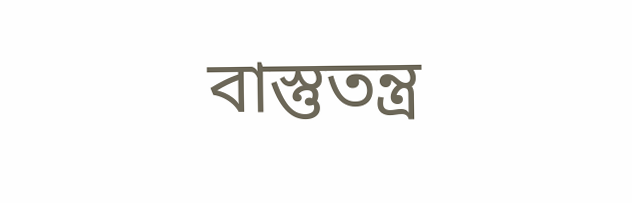বাস্তুতন্ত্র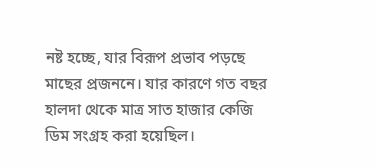নষ্ট হচ্ছে, যার বিরূপ প্রভাব পড়ছে মাছের প্রজননে। যার কারণে গত বছর হালদা থেকে মাত্র সাত হাজার কেজি ডিম সংগ্রহ করা হয়েছিল।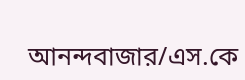আনন্দবাজার/এস.কে